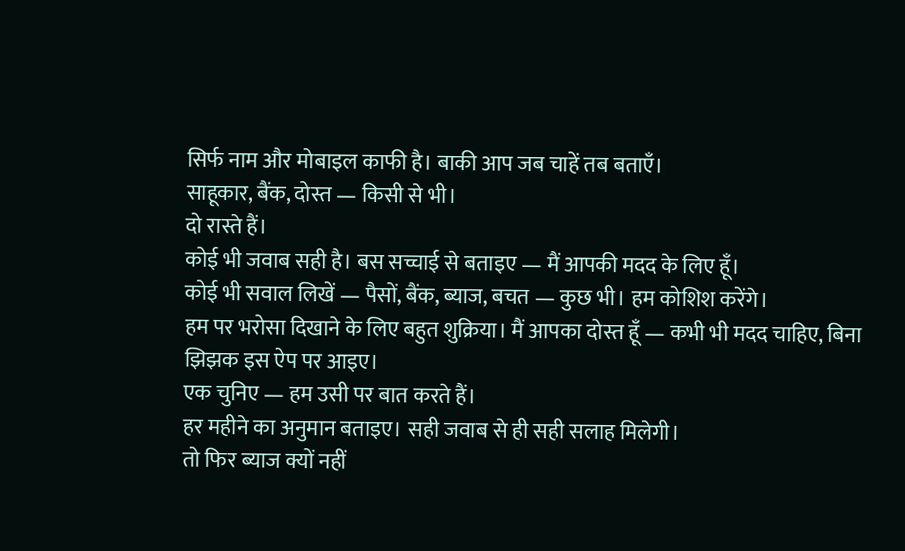सिर्फ नाम और मोबाइल काफी है। बाकी आप जब चाहें तब बताएँ।
साहूकार, बैंक, दोस्त — किसी से भी।
दो रास्ते हैं।
कोई भी जवाब सही है। बस सच्चाई से बताइए — मैं आपकी मदद के लिए हूँ।
कोई भी सवाल लिखें — पैसों, बैंक, ब्याज, बचत — कुछ भी। हम कोशिश करेंगे।
हम पर भरोसा दिखाने के लिए बहुत शुक्रिया। मैं आपका दोस्त हूँ — कभी भी मदद चाहिए, बिना झिझक इस ऐप पर आइए।
एक चुनिए — हम उसी पर बात करते हैं।
हर महीने का अनुमान बताइए। सही जवाब से ही सही सलाह मिलेगी।
तो फिर ब्याज क्यों नहीं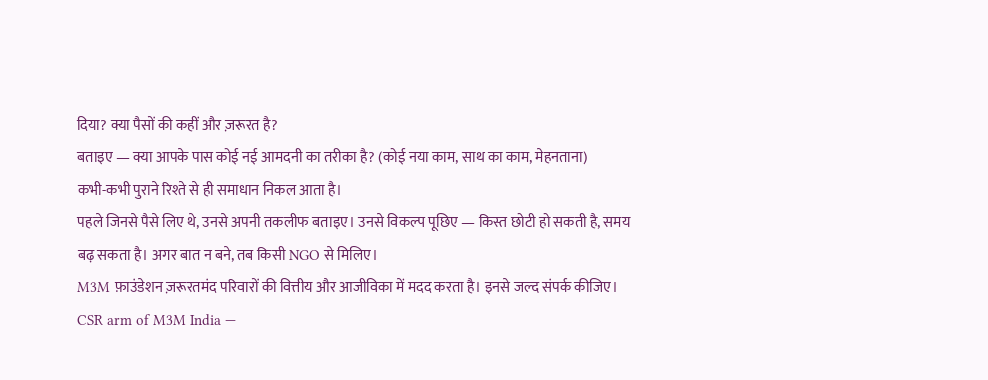दिया? क्या पैसों की कहीं और ज़रूरत है?
बताइए — क्या आपके पास कोई नई आमदनी का तरीका है? (कोई नया काम, साथ का काम, मेहनताना)
कभी-कभी पुराने रिश्ते से ही समाधान निकल आता है।
पहले जिनसे पैसे लिए थे, उनसे अपनी तकलीफ बताइए। उनसे विकल्प पूछिए — किस्त छोटी हो सकती है, समय बढ़ सकता है। अगर बात न बने, तब किसी NGO से मिलिए।
M3M फ़ाउंडेशन ज़रूरतमंद परिवारों की वित्तीय और आजीविका में मदद करता है। इनसे जल्द संपर्क कीजिए।
CSR arm of M3M India —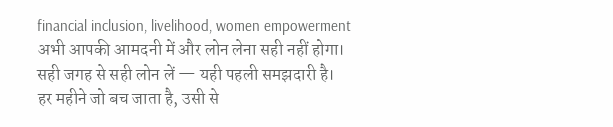financial inclusion, livelihood, women empowerment
अभी आपकी आमदनी में और लोन लेना सही नहीं होगा।
सही जगह से सही लोन लें — यही पहली समझदारी है।
हर महीने जो बच जाता है, उसी से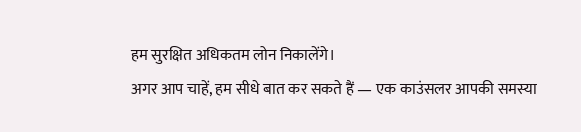हम सुरक्षित अधिकतम लोन निकालेंगे।
अगर आप चाहें, हम सीधे बात कर सकते हैं — एक काउंसलर आपकी समस्या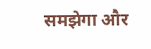समझेगा और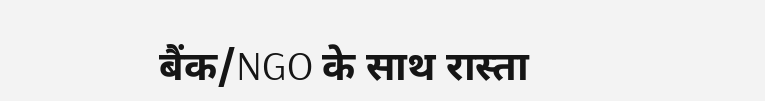बैंक/NGO के साथ रास्ता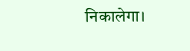निकालेगा।